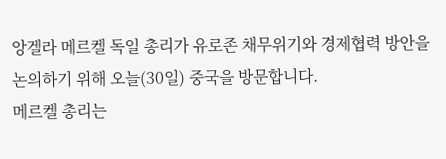앙겔라 메르켈 독일 총리가 유로존 채무위기와 경제협력 방안을 논의하기 위해 오늘(30일) 중국을 방문합니다.
메르켈 총리는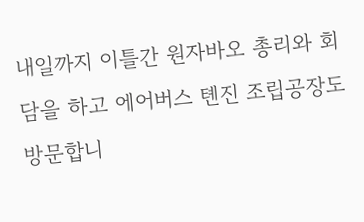내일까지 이틀간 원자바오 총리와 회담을 하고 에어버스 톈진 조립공장도 방문합니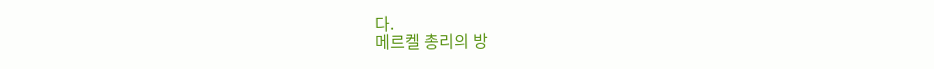다.
메르켈 총리의 방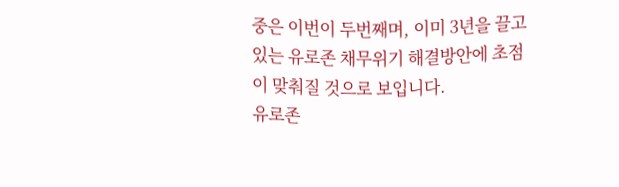중은 이번이 두번째며, 이미 3년을 끌고 있는 유로존 채무위기 해결방안에 초점이 맞춰질 것으로 보입니다.
유로존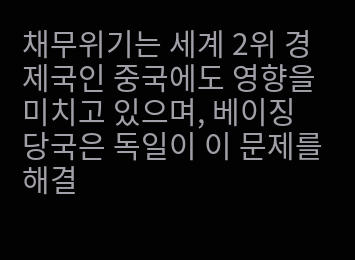채무위기는 세계 2위 경제국인 중국에도 영향을 미치고 있으며, 베이징 당국은 독일이 이 문제를 해결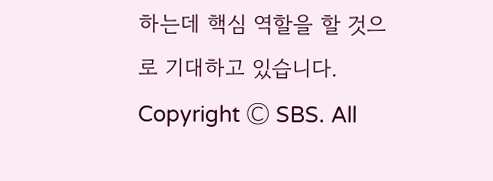하는데 핵심 역할을 할 것으로 기대하고 있습니다.
Copyright Ⓒ SBS. All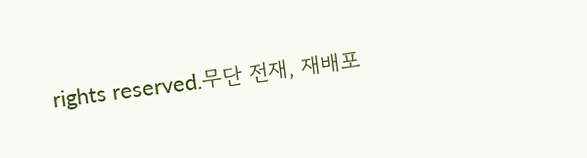rights reserved.무단 전재, 재배포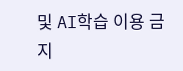및 AI학습 이용 금지